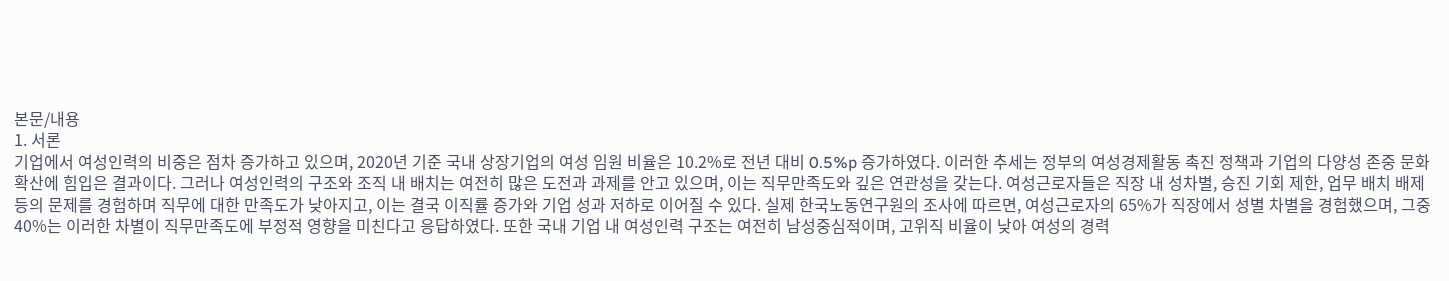본문/내용
1. 서론
기업에서 여성인력의 비중은 점차 증가하고 있으며, 2020년 기준 국내 상장기업의 여성 임원 비율은 10.2%로 전년 대비 0.5%p 증가하였다. 이러한 추세는 정부의 여성경제활동 촉진 정책과 기업의 다양성 존중 문화 확산에 힘입은 결과이다. 그러나 여성인력의 구조와 조직 내 배치는 여전히 많은 도전과 과제를 안고 있으며, 이는 직무만족도와 깊은 연관성을 갖는다. 여성근로자들은 직장 내 성차별, 승진 기회 제한, 업무 배치 배제 등의 문제를 경험하며 직무에 대한 만족도가 낮아지고, 이는 결국 이직률 증가와 기업 성과 저하로 이어질 수 있다. 실제 한국노동연구원의 조사에 따르면, 여성근로자의 65%가 직장에서 성별 차별을 경험했으며, 그중 40%는 이러한 차별이 직무만족도에 부정적 영향을 미친다고 응답하였다. 또한 국내 기업 내 여성인력 구조는 여전히 남성중심적이며, 고위직 비율이 낮아 여성의 경력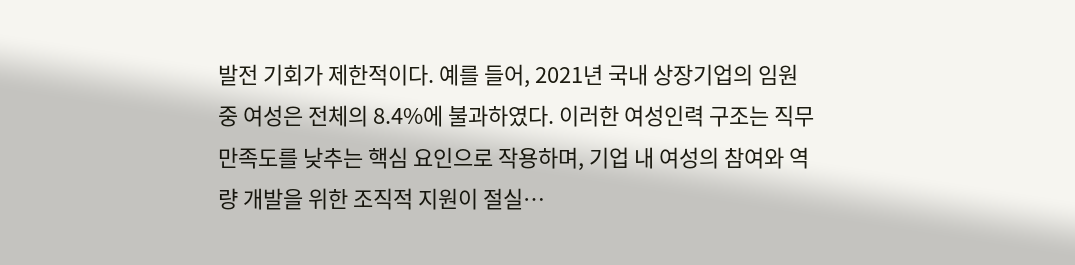발전 기회가 제한적이다. 예를 들어, 2021년 국내 상장기업의 임원 중 여성은 전체의 8.4%에 불과하였다. 이러한 여성인력 구조는 직무 만족도를 낮추는 핵심 요인으로 작용하며, 기업 내 여성의 참여와 역량 개발을 위한 조직적 지원이 절실…